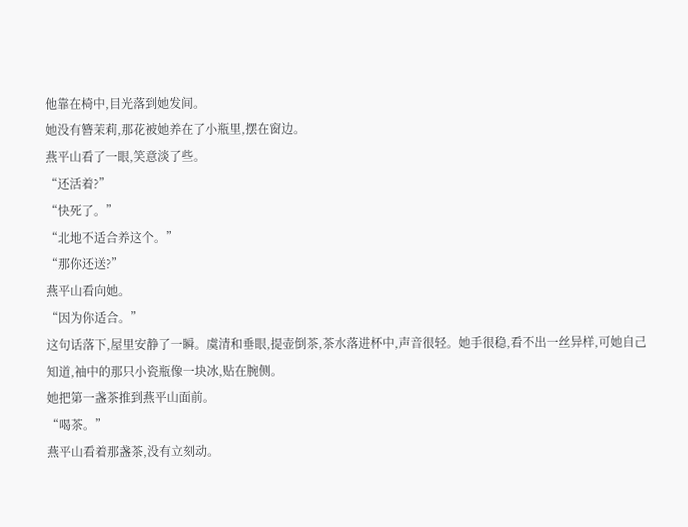他靠在椅中,目光落到她发间。
她没有簪茉莉,那花被她养在了小瓶里,摆在窗边。
燕平山看了一眼,笑意淡了些。
“还活着?”
“快死了。”
“北地不适合养这个。”
“那你还送?”
燕平山看向她。
“因为你适合。”
这句话落下,屋里安静了一瞬。虞清和垂眼,提壶倒茶,茶水落进杯中,声音很轻。她手很稳,看不出一丝异样,可她自己知道,袖中的那只小瓷瓶像一块冰,贴在腕侧。
她把第一盏茶推到燕平山面前。
“喝茶。”
燕平山看着那盏茶,没有立刻动。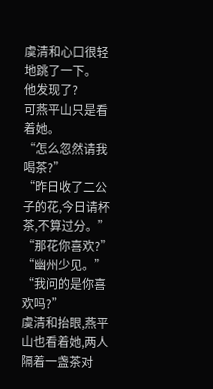虞清和心口很轻地跳了一下。
他发现了?
可燕平山只是看着她。
“怎么忽然请我喝茶?”
“昨日收了二公子的花,今日请杯茶,不算过分。”
“那花你喜欢?”
“幽州少见。”
“我问的是你喜欢吗?”
虞清和抬眼,燕平山也看着她,两人隔着一盏茶对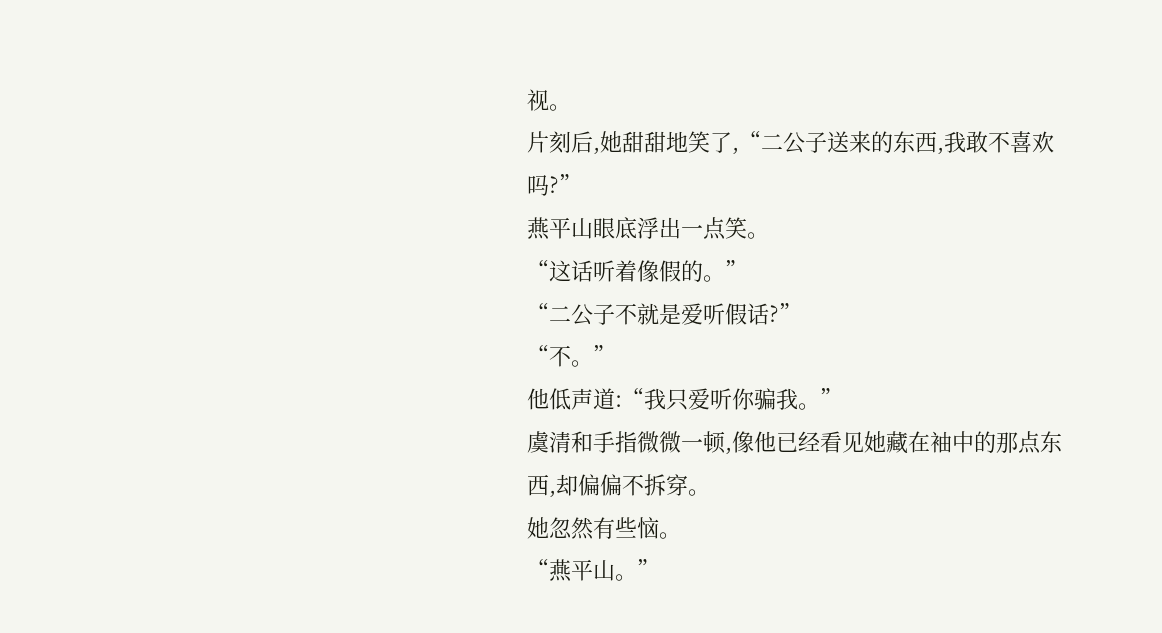视。
片刻后,她甜甜地笑了,“二公子送来的东西,我敢不喜欢吗?”
燕平山眼底浮出一点笑。
“这话听着像假的。”
“二公子不就是爱听假话?”
“不。”
他低声道:“我只爱听你骗我。”
虞清和手指微微一顿,像他已经看见她藏在袖中的那点东西,却偏偏不拆穿。
她忽然有些恼。
“燕平山。”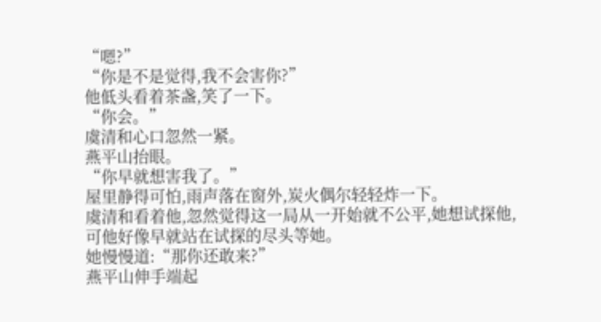“嗯?”
“你是不是觉得,我不会害你?”
他低头看着茶盏,笑了一下。
“你会。”
虞清和心口忽然一紧。
燕平山抬眼。
“你早就想害我了。”
屋里静得可怕,雨声落在窗外,炭火偶尔轻轻炸一下。
虞清和看着他,忽然觉得这一局从一开始就不公平,她想试探他,可他好像早就站在试探的尽头等她。
她慢慢道:“那你还敢来?”
燕平山伸手端起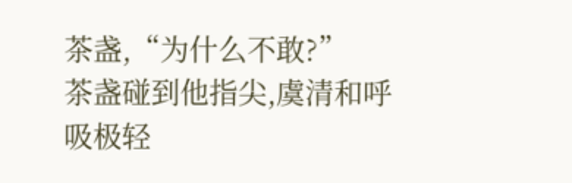茶盏,“为什么不敢?”
茶盏碰到他指尖,虞清和呼吸极轻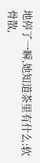地停了一瞬,她知道茶里有什么:软骨散,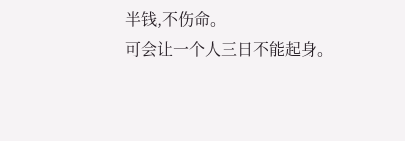半钱,不伤命。
可会让一个人三日不能起身。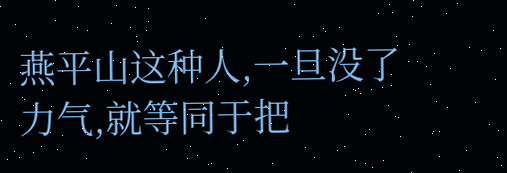燕平山这种人,一旦没了力气,就等同于把